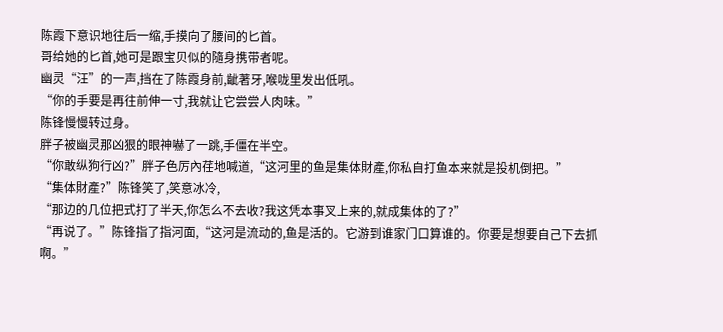陈霞下意识地往后一缩,手摸向了腰间的匕首。
哥给她的匕首,她可是跟宝贝似的隨身携带者呢。
幽灵“汪”的一声,挡在了陈霞身前,齜著牙,喉咙里发出低吼。
“你的手要是再往前伸一寸,我就让它尝尝人肉味。”
陈锋慢慢转过身。
胖子被幽灵那凶狠的眼神嚇了一跳,手僵在半空。
“你敢纵狗行凶?”胖子色厉內荏地喊道,“这河里的鱼是集体財產,你私自打鱼本来就是投机倒把。”
“集体財產?”陈锋笑了,笑意冰冷,
“那边的几位把式打了半天,你怎么不去收?我这凭本事叉上来的,就成集体的了?”
“再说了。”陈锋指了指河面,“这河是流动的,鱼是活的。它游到谁家门口算谁的。你要是想要自己下去抓啊。”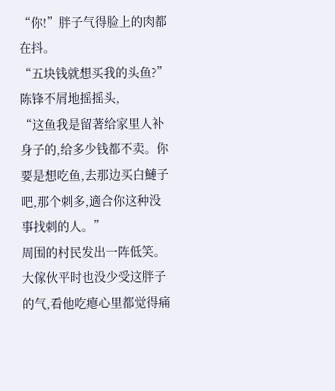“你!”胖子气得脸上的肉都在抖。
“五块钱就想买我的头鱼?”陈锋不屑地摇摇头,
“这鱼我是留著给家里人补身子的,给多少钱都不卖。你要是想吃鱼,去那边买白鰱子吧,那个刺多,適合你这种没事找刺的人。”
周围的村民发出一阵低笑。
大傢伙平时也没少受这胖子的气,看他吃瘪心里都觉得痛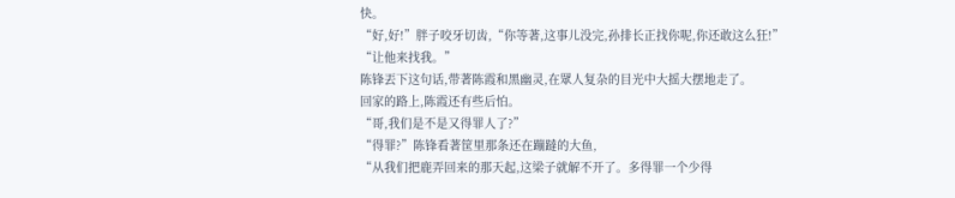快。
“好,好!”胖子咬牙切齿,“你等著,这事儿没完,孙排长正找你呢,你还敢这么狂!”
“让他来找我。”
陈锋丟下这句话,带著陈霞和黑幽灵,在眾人复杂的目光中大摇大摆地走了。
回家的路上,陈霞还有些后怕。
“哥,我们是不是又得罪人了?”
“得罪?”陈锋看著筐里那条还在蹦躂的大鱼,
“从我们把鹿弄回来的那天起,这梁子就解不开了。多得罪一个少得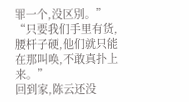罪一个,没区別。”
“只要我们手里有货,腰杆子硬,他们就只能在那叫唤,不敢真扑上来。”
回到家,陈云还没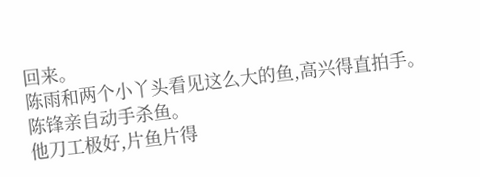回来。
陈雨和两个小丫头看见这么大的鱼,高兴得直拍手。
陈锋亲自动手杀鱼。
他刀工极好,片鱼片得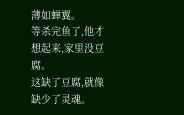薄如蝉翼。
等杀完鱼了,他才想起来,家里没豆腐。
这缺了豆腐,就像缺少了灵魂。